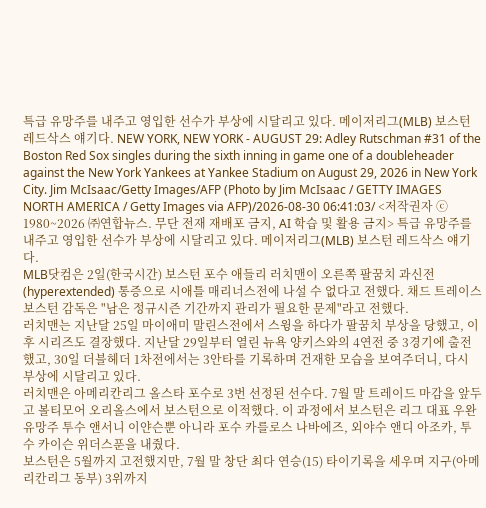특급 유망주를 내주고 영입한 선수가 부상에 시달리고 있다. 메이저리그(MLB) 보스턴 레드삭스 얘기다. NEW YORK, NEW YORK - AUGUST 29: Adley Rutschman #31 of the Boston Red Sox singles during the sixth inning in game one of a doubleheader against the New York Yankees at Yankee Stadium on August 29, 2026 in New York City. Jim McIsaac/Getty Images/AFP (Photo by Jim McIsaac / GETTY IMAGES NORTH AMERICA / Getty Images via AFP)/2026-08-30 06:41:03/ <저작권자 ⓒ 1980~2026 ㈜연합뉴스. 무단 전재 재배포 금지, AI 학습 및 활용 금지> 특급 유망주를 내주고 영입한 선수가 부상에 시달리고 있다. 메이저리그(MLB) 보스턴 레드삭스 얘기다.
MLB닷컴은 2일(한국시간) 보스턴 포수 애들리 러치맨이 오른쪽 팔꿈치 과신전(hyperextended) 통증으로 시애틀 매리너스전에 나설 수 없다고 전했다. 채드 트레이스 보스턴 감독은 "남은 정규시즌 기간까지 관리가 필요한 문제"라고 전했다.
러치맨는 지난달 25일 마이애미 말린스전에서 스윙을 하다가 팔꿈치 부상을 당했고, 이후 시리즈도 결장했다. 지난달 29일부터 열린 뉴욕 양키스와의 4연전 중 3경기에 출전했고, 30일 더블헤더 1차전에서는 3안타를 기록하며 건재한 모습을 보여주더니, 다시 부상에 시달리고 있다.
러치맨은 아메리칸리그 올스타 포수로 3번 선정된 선수다. 7월 말 트레이드 마감을 앞두고 볼티모어 오리올스에서 보스턴으로 이적했다. 이 과정에서 보스턴은 리그 대표 우완 유망주 투수 앤서니 이얀슨뿐 아니라 포수 카를로스 나바에즈, 외야수 앤디 아조카, 투수 카이슨 위더스푼을 내줬다.
보스턴은 5월까지 고전했지만, 7월 말 창단 최다 연승(15) 타이기록을 세우며 지구(아메리칸리그 동부) 3위까지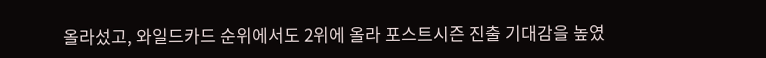올라섰고, 와일드카드 순위에서도 2위에 올라 포스트시즌 진출 기대감을 높였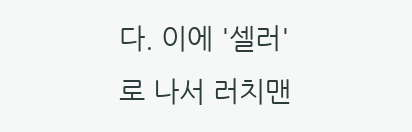다. 이에 '셀러'로 나서 러치맨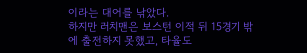이라는 대어를 낚았다.
하지만 러치맨은 보스턴 이적 뒤 15경기 밖에 출전하지 못했고, 타율도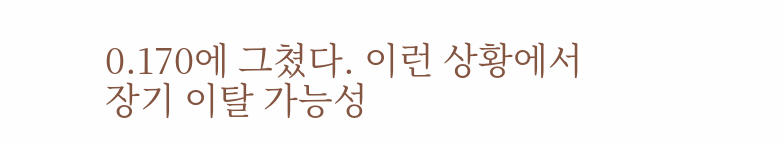0.170에 그쳤다. 이런 상황에서 장기 이탈 가능성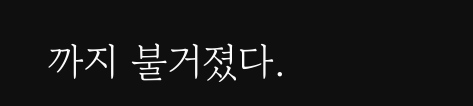까지 불거졌다.